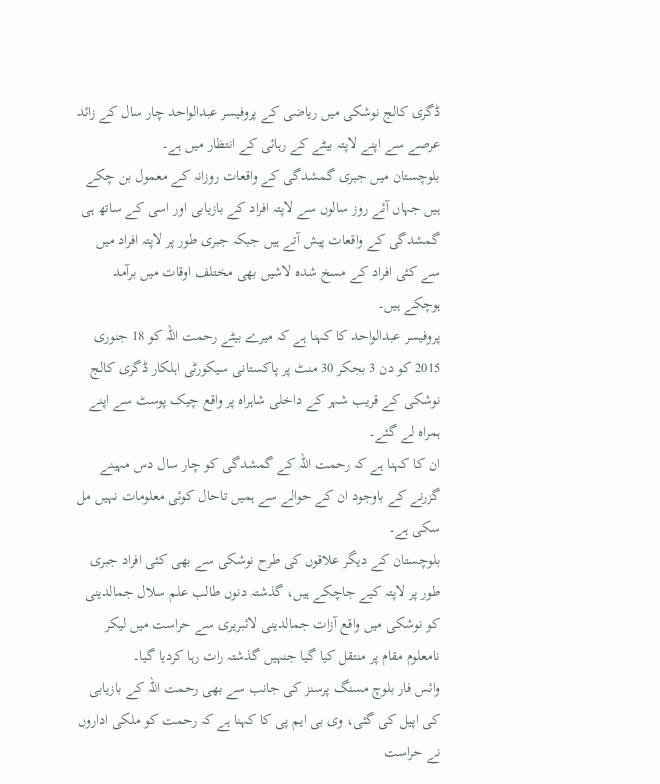ڈگری کالج نوشکی میں ریاضی کے پروفیسر عبدالواحد چار سال کے زائد عرصے سے اپنے لاپتہ بیٹے کے رہائی کے انتظار میں ہے۔
بلوچستان میں جبری گمشدگی کے واقعات روزانہ کے معمول بن چکے ہیں جہاں آئے روز سالوں سے لاپتہ افراد کے بازیابی اور اسی کے ساتھ ہی گمشدگی کے واقعات پیش آتے ہیں جبکہ جبری طور پر لاپتہ افراد میں سے کئی افراد کے مسخ شدہ لاشیں بھی مختلف اوقات میں برآمد ہوچکے ہیں۔
پروفیسر عبدالواحد کا کہنا ہے کہ میرے بیٹے رحمت اللہ کو 18 جنوری 2015 کو دن 3 بجکر 30 منٹ پر پاکستانی سیکورٹی اہلکار ڈگری کالج نوشکی کے قریب شہر کے داخلی شاہراہ پر واقع چیک پوسٹ سے اپنے ہمراہ لے گئے۔
ان کا کہنا ہے کہ رحمت اللہ کے گمشدگی کو چار سال دس مہینے گزرنے کے باوجود ان کے حوالے سے ہمیں تاحال کوئی معلومات نہیں مل سکی ہے۔
بلوچستان کے دیگر علاقوں کی طرح نوشکی سے بھی کئی افراد جبری طور پر لاپتہ کیے جاچکے ہیں، گذشتہ دنوں طالب علم سلال جمالدینی کو نوشکی میں واقع آزات جمالدینی لائبریری سے حراست میں لیکر نامعلوم مقام پر منتقل کیا گیا جنہیں گذشتہ رات رہا کردیا گیا۔
وائس فار بلوچ مسنگ پرسنز کی جانب سے بھی رحمت اللہ کے بازیابی کی اپیل کی گئی، وی بی ایم پی کا کہنا ہے کہ رحمت کو ملکی اداروں نے حراست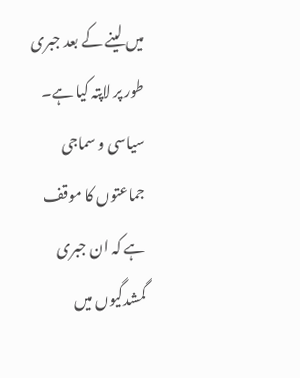میں لینے کے بعد جبری طور پر لاپتہ کیا ہے۔
سیاسی و سماجی جماعتوں کا موقف ہے کہ ان جبری گمشدگیوں میں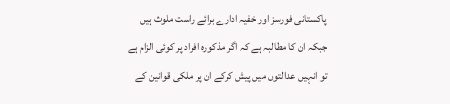پاکستانی فورسز اور خفیہ ادارے برائے راست ملوث ہیں جبکہ ان کا مطالبہ ہے کہ اگر مذکورہ افراد پر کوئی الزام ہے تو انہیں عدالتوں میں پیش کرکے ان پر ملکی قوانین کے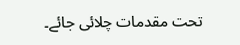تحت مقدمات چلائی جائے۔